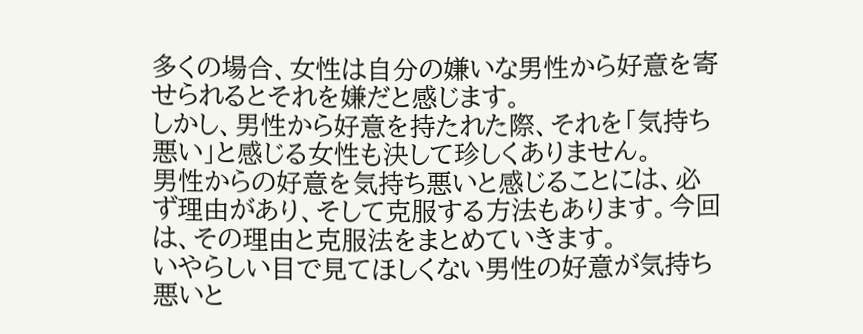多くの場合、女性は自分の嫌いな男性から好意を寄せられるとそれを嫌だと感じます。
しかし、男性から好意を持たれた際、それを「気持ち悪い」と感じる女性も決して珍しくありません。
男性からの好意を気持ち悪いと感じることには、必ず理由があり、そして克服する方法もあります。今回は、その理由と克服法をまとめていきます。
いやらしい目で見てほしくない男性の好意が気持ち悪いと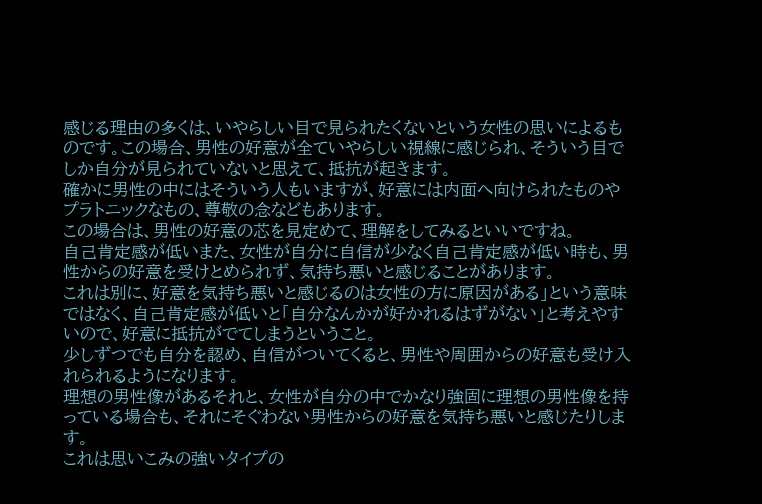感じる理由の多くは、いやらしい目で見られたくないという女性の思いによるものです。この場合、男性の好意が全ていやらしい視線に感じられ、そういう目でしか自分が見られていないと思えて、抵抗が起きます。
確かに男性の中にはそういう人もいますが、好意には内面へ向けられたものやプラトニックなもの、尊敬の念などもあります。
この場合は、男性の好意の芯を見定めて、理解をしてみるといいですね。
自己肯定感が低いまた、女性が自分に自信が少なく自己肯定感が低い時も、男性からの好意を受けとめられず、気持ち悪いと感じることがあります。
これは別に、好意を気持ち悪いと感じるのは女性の方に原因がある」という意味ではなく、自己肯定感が低いと「自分なんかが好かれるはずがない」と考えやすいので、好意に抵抗がでてしまうということ。
少しずつでも自分を認め、自信がついてくると、男性や周囲からの好意も受け入れられるようになります。
理想の男性像があるそれと、女性が自分の中でかなり強固に理想の男性像を持っている場合も、それにそぐわない男性からの好意を気持ち悪いと感じたりします。
これは思いこみの強いタイプの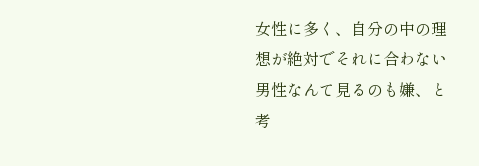女性に多く、自分の中の理想が絶対でそれに合わない男性なんて見るのも嫌、と考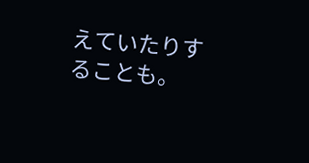えていたりすることも。